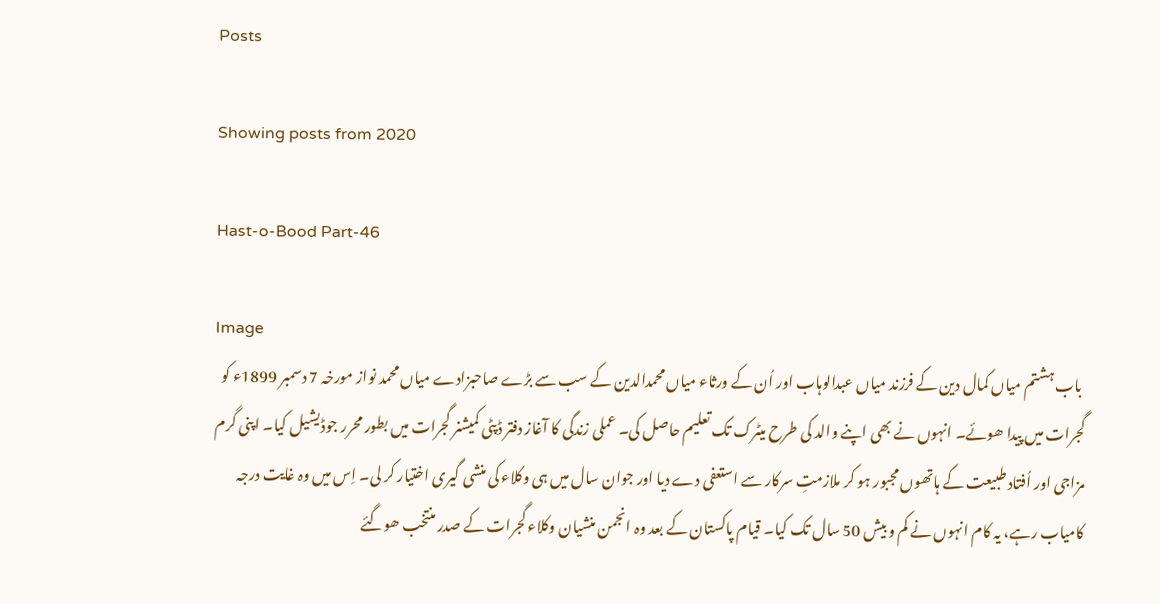Posts

Showing posts from 2020

Hast-o-Bood Part-46

Image
 باب ہشتم میاں کمال دین کے فرزند میاں عبدالوہاب اور اُن کے ورثاء میاں محمدالدین کے سب سے بڑے صاحبزادے میاں محمد نواز مورخہ 7 دسمبر 1899ء کو گجرات میں پیدا ھوئے۔ انہوں نے بھی اپنے والد کی طرح میٹرک تک تعلیم حاصل کی۔ عملی زندگی کا آغاز دفتر ڈپٹی کمیشنر گجرات میں بطور محرر جوڈیشیل کیا۔ اپنی گرم مزاجی اور اُفتاد طبیعت کے ہاتھوں مجبور ہو کر ملازمتِ سرکار سے استعفی دے دیا اور جوان سال میں ہی وکلاء کی منشی گیری اختیار کر لی۔ اِس میں وہ غایت درجہ کامیاب رہے، یہ کام انہوں نے کم و بیش 50 سال تک کیا۔ قیام پاکستان کے بعد وہ انجمن منشیان وکلاء گجرات کے صدر منتخب ھوگئے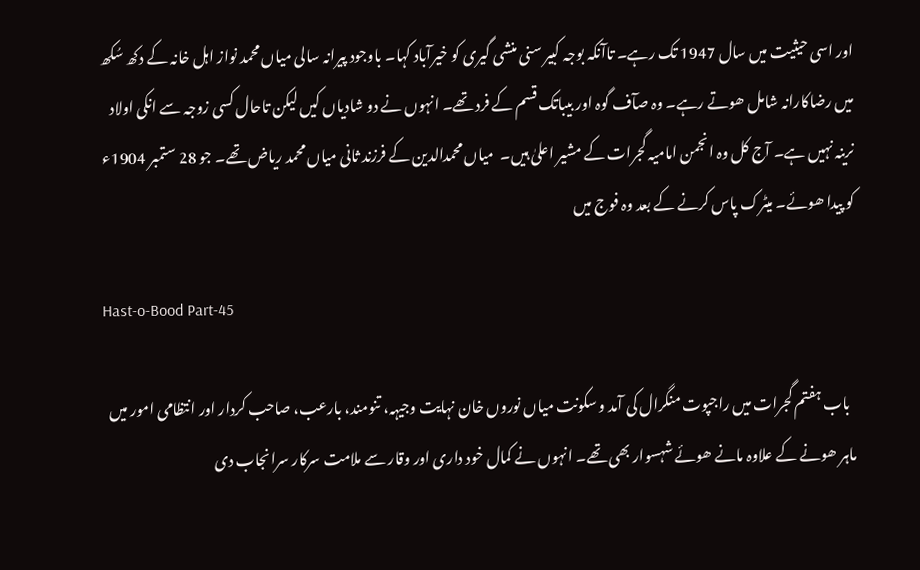اور اسی حیثیت میں سال 1947 تک رہے۔ تاآنکہ بوجہ کبیر سنی منشی گیری کو خیرآباد کہا۔ باوجود پیرانہ سالی میاں محمد نواز اہل خانہ کے دکھ سُکھ میں رضاکارانہ شامل ھوتے رہے۔ وہ صآف گوہ اور بیباتک قسم کے فرد تھے۔ انہوں نے دو شادیاں کیں لیکن تاحال کسی زوجہ سے انکی اولاد نرینہ نہیں ہے۔ آج کل وہ انجمن امامیہ گجرات کے مشیر اعلیٰ ہیں۔  میاں محمدالدین کے فرزند ثانی میاں محمد ریاض تھے۔ جو 28 ستمبر 1904ء کو پیدا ھوئے۔ میٹرک پاس کرنے کے بعد وہ فوج میں

Hast-o-Bood Part-45

  باب ہفتم گجرات میں راجپوت منگرال کی آمد و سکونت میاں نوروں خان نہایت وجیہہ، تنومند، بارعب، صاحب کردار اور انتظامی امور میں ماہر ھونے کے علاوہ مانے ھوئے شہسوار بھی تھے۔ انہوں نے کمال خود داری اور وقار سے ملامت سرکار سرانجاب دی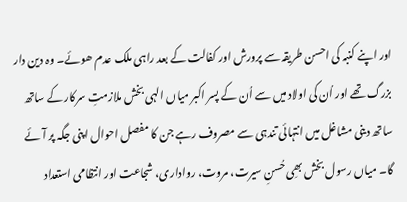اور اپنے کنبہ کی احسن طریقہ سے پرورش اور کفالت کے بعد راہی ملک عدم ھوئے۔ وہ دین دار بزرگ تھے اور اُن کی اولاد میں سے اُن کے پسر اکبر میاں الہی بخش ملازمتِ سرکار کے ساتھ ساتھ دینی مشاغل میں انتہائی تندہی سے مصروف رہے جن کا مفصل احوال اپنی جگہ پر آئے گا۔ میاں رسول بخش بھِی حُسنِ سیرت، مروت، رواداری، شجاعت اور انتظامی استعداد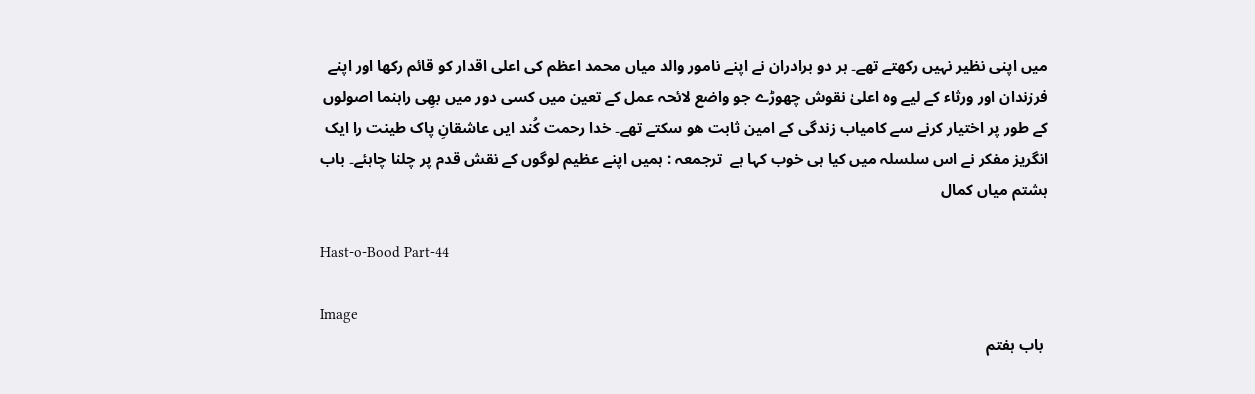میں اپنی نظیر نہیں رکھتے تھے۔ ہر دو برادران نے اپنے نامور والد میاں محمد اعظم کی اعلی اقدار کو قائم رکھا اور اپنے فرزندان اور ورثاء کے لیے وہ اعلیٰ نقوش چھوڑے جو واضع لائحہ عمل کے تعین میں کسی دور میں بھِی راہنما اصولوں کے طور پر اختیار کرنے سے کامیاب زندگی کے امین ثابت ھو سکتے تھے۔ خدا رحمت کُند ایں عاشقانِ پاک طینت را ایک انگریز مفکر نے اس سلسلہ میں کیا ہی خوب کہا ہے  ترجمعہ : ہمیں اپنے عظیم لوگوں کے نقش قدم پر چلنا چاہئے۔ باب ہشتم میاں کمال

Hast-o-Bood Part-44

Image
 باب ہفتم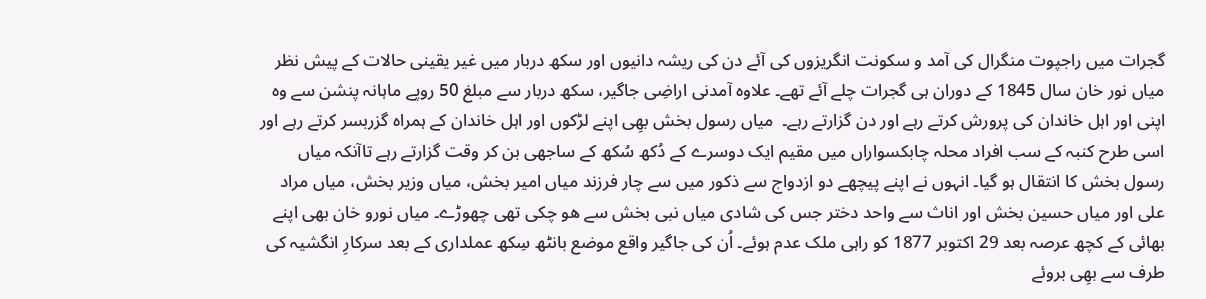گجرات میں راجپوت منگرال کی آمد و سکونت انگریزوں کی آئے دن کی ریشہ دانیوں اور سکھ دربار میں غیر یقینی حالات کے پیش نظر میاں نور خان سال 1845 کے دوران ہی گجرات چلے آئے تھے۔ علاوہ آمدنی اراضِی جاگیر، سکھ دربار سے مبلغ 50 روپے ماہانہ پنشن سے وہ اپنی اور اہل خاندان کی پرورش کرتے رہے اور دن گزارتے رہے۔  میاں رسول بخش بھِی اپنے لڑکوں اور اہل خاندان کے ہمراہ گزربسر کرتے رہے اور اسی طرح کنبہ کے سب افراد محلہ چابکسواراں میں مقیم ایک دوسرے کے دُکھ سُکھ کے ساجھی بن کر وقت گزارتے رہے تاآنکہ میاں رسول بخش کا انتقال ہو گیا۔ انہوں نے اپنے پیچھے دو ازدواج سے ذکور میں سے چار فرزند میاں امیر بخش، میاں وزیر بخش، میاں مراد علی اور میاں حسین بخش اور اناث سے واحد دختر جس کی شادی میاں نبی بخش سے ھو چکی تھی چھوڑے۔ میاں نورو خان بھی اپنے بھائی کے کچھ عرصہ بعد 29 اکتوبر 1877 کو راہی ملک عدم ہوئے۔ اُن کی جاگیر واقع موضع بانٹھ سِکھ عملداری کے بعد سرکارِ انگشیہ کی طرف سے بھِی بروئے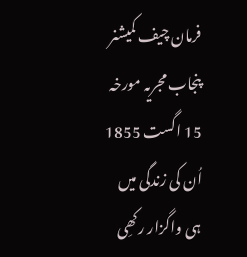فرمان چیف کمیشنر پنجاب مجریہ مورخہ 15 اگست 1855 اُن کی زندگی میں ہی واگزار رکھِی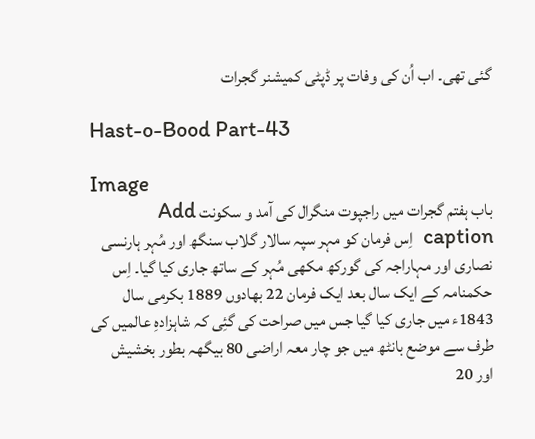گئی تھی۔ اب اُن کی وفات پر ڈپٹی کمیشنر گجرات

Hast-o-Bood Part-43

Image
باب ہفتم گجرات میں راجپوت منگرال کی آمد و سکونت Add caption  اِس فرمان کو مہر سپہ سالار گلاب سنگھ اور مُہر ہارنسی نصاری اور مہاراجہ کی گورکھ مکھی مُہر کے ساتھ جاری کیا گیا۔ اِس حکمنامہ کے ایک سال بعد ایک فرمان 22 بھادوں 1889 بکرمی سال 1843ء میں جاری کیا گیا جس میں صراحت کی گئِی کہ شاہزادہِ عالمیں کی طرف سے موضع بانٹھ میں جو چار معہ اراضی 80 بیگھہ بطور بخشیش اور 20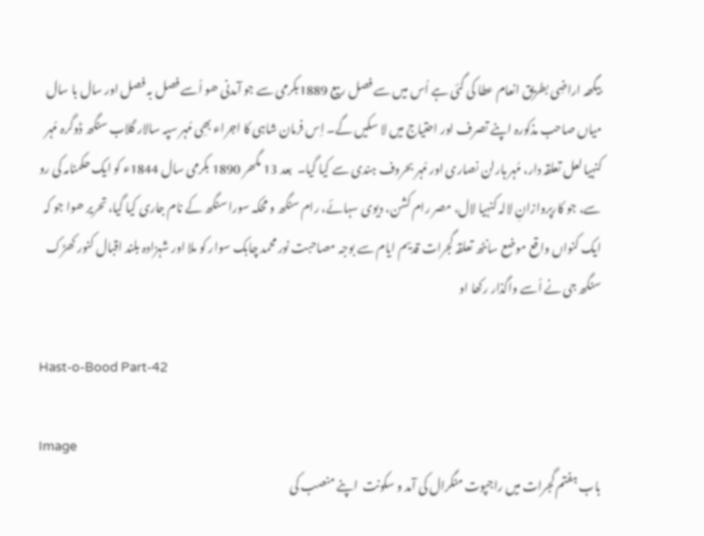بیگھہ اراضِی بطریق انعام عطا کی گئی ہے اُس میں سے فصل ربیع 1889بکرمی سے جو آمدنی ھو اُسے فصل بہ فصل اور سال با سال میاں صاحب مذکورہ اپنے تصرف اور احتیاج میں لا سکیں گے۔ اِس فرمان شاہی کا اجراء بھِی مُہر سپہ سالار گلاب سنگھ ڈوگرہ مُہر کنہیا لعل تعلقہ دار، مُہر ہارلن نصاری اور مُہر بحروف ہندی سے کیا گیا۔  بعد 13 مگھر 1890 بکرمی سال 1844ء کو ایک حکمنامہ کی رو سے، جو کارپروازانِ لالہ کنہیا لال، مصر رام کشن، دیوی سہائے، رام سنگھ و محکہ سورا سنگھ کے نام جاری کیا گیا، تحریر ھوا جو کہ ایک کنواں واقع موضع سانٹھ تعلقہ گجرات قدیم ایام سے بوجہ مصاحبت نور محمد چابک سوار کو ملا اور شہزادہ بلند اقبال کنور کھڑک سنگھ جی نے اُسے واگذار رکھا او

Hast-o-Bood Part-42

Image
باب ہفتم گجرات میں راجپوت منگرال کی آمد و سکونت  اپنے منصب کی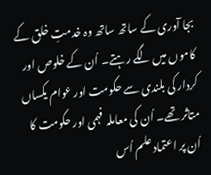بجا آوری کے ساتھ ساتھ وہ خدمتِ خلق کے کاموں میں لگے رہتے۔ اُن کے خلوص اور کردار کی بلندی سے حکومت اور عوام یکساں متاثر تھے۔ اُن کی معاملہ فہمی اور حکومت کا اُن پر اعتماد علم اُس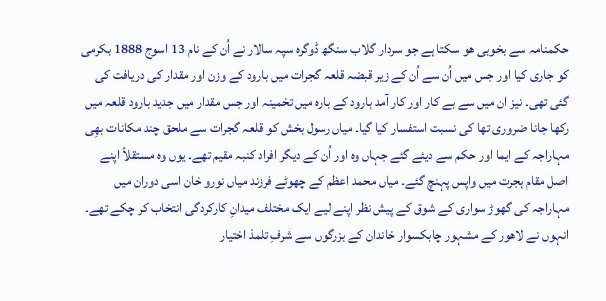حکمنامہ سے بخوبی ھو سکتا ہے جو سردار گلاب سنگھ ڈوگرہ سپہ سالار نے اُن کے نام 13 اسوج 1888 بکرمی کو جاری کیا اور جس میں اُن سے اُن کے زیر قبضہ قلعہ گجرات میں بارود کے وزن اور مقدار کی دریافت کی گئی تھی۔ نیز ان میں سے بے کار اور کار آمد بارود کے بارہ میں تخمینہ اور جس مقدار میں جدید بارود قلعہ میں رکھا جانا ضروری تھا کی نسبت استفسار کیا گیا۔ میاں رسول بخش کو قلعہ گجرات سے ملحق چند مکانات بھِی مہاراجہ کے ایما اور حکم سے دیئے گئے جہاں وہ اور اُن کے دیگر افراد کنبہ مقیم تھے۔ یوں وہ مستقلاً اپنے اصل مقام ہجرت میں واپس پہنچ گئے۔ میاں محمد اعظم کے چھوٹے فرزند میاں نورو خان اسی دوران میں مہاراجہ کی گھوڑ سواری کے شوق کے پیش نظر اپنے لیے ایک مختلف میدانِ کارکردگی انتخاب کر چکے تھے۔ انہوں نے لاھور کے مشہور چابکسوار خاندان کے بزرگوں سے شرفِ تلمذ اختیار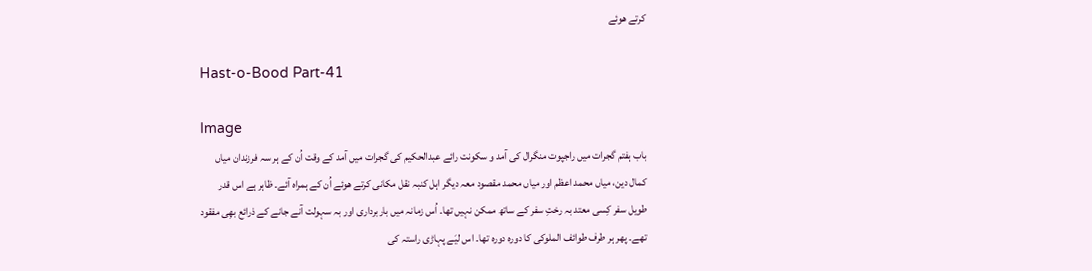کرتے ھوئے

Hast-o-Bood Part-41

Image
باب ہفتم گجرات میں راجپوت منگرال کی آمد و سکونت رائے عبدالحکیم کی گجرات میں آمد کے وقت اُن کے ہر سہ فرزندان میاں کمال دین، میاں محمد اعظم اور میاں محمد مقصود معہ دیگر اہل کنبہ نقل مکانی کرتے ھوئے اُن کے ہمراہ آئے۔ ظاہر ہے اس قدر طویل سفر کِسی معتد بہ رختِ سفر کے ساتھ ممکن نہیں تھا۔ اُس زمانہ میں باربرداری اور بہ سہولت آنے جانے کے ذرائع بھِی مفقود تھے۔ پھر ہر طرف طوائف الملوکی کا دورہ دورہ تھا۔ اس لیَے پہاڑی راستہ کی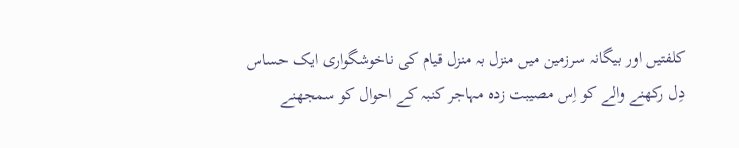کلفتیں اور بیگانہ سرزمین میں منزل بہ منزل قیام کی ناخوشگواری ایک حساس دِل رکھنے والے کو اِس مصیبت زدہ مہاجر کنبہ کے احوال کو سمجھنے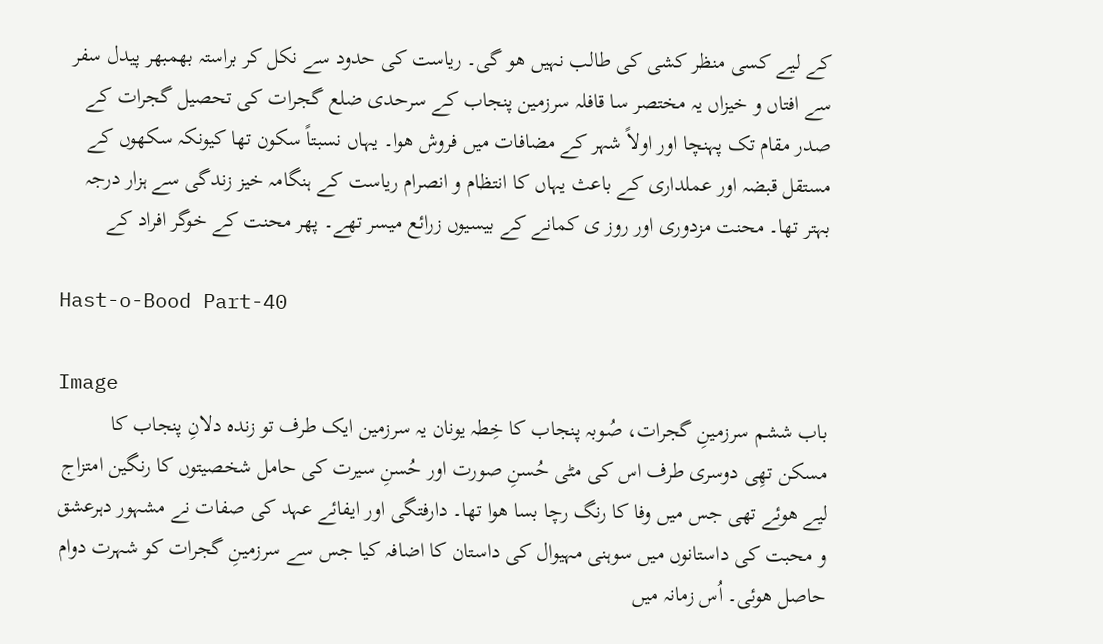کے لیے کسی منظر کشی کی طالب نہیں ھو گی۔ ریاست کی حدود سے نکل کر براستہ بھمبھر پیدل سفر سے افتاں و خیزاں یہ مختصر سا قافلہ سرزمین پنجاب کے سرحدی ضلع گجرات کی تحصیل گجرات کے صدر مقام تک پہنچا اور اولاً شہر کے مضافات میں فروش ھوا۔ یہاں نسبتاً سکون تھا کیونکہ سکھوں کے مستقل قبضہ اور عملداری کے باعث یہاں کا انتظام و انصرام ریاست کے ہنگامہ خیز زندگی سے ہزار درجہ بہتر تھا۔ محنت مزدوری اور روز ی کمانے کے بیسیوں زرائع میسر تھے۔ پھر محنت کے خوگر افراد کے

Hast-o-Bood Part-40

Image
باب ششم سرزمینِ گجرات، صُوبہ پنجاب کا خِطہ یونان یہ سرزمین ایک طرف تو زندہ دلانِ پنجاب کا مسکن تھِی دوسری طرف اس کی مٹی حُسنِ صورت اور حُسنِ سیرت کی حامل شخصیتوں کا رنگین امتزاج لیے ھوئے تھی جس میں وفا کا رنگ رچا بسا ھوا تھا۔ دارفتگی اور ایفائے عہد کی صفات نے مشہور دہرعشق و محبت کی داستانوں میں سوہنی مہیوال کی داستان کا اضافہ کیا جس سے سرزمینِ گجرات کو شہرت دوام حاصل ھوئی۔ اُس زمانہ میں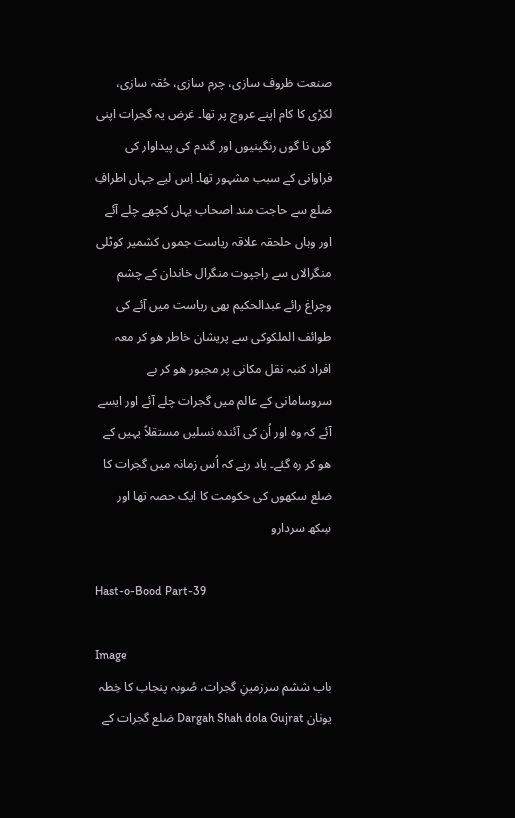صنعت ظروف سازی، چرم سازی، حُقہ سازی، لکڑی کا کام اپنے عروج پر تھا۔ غرض یہ گجرات اپنی گوں نا گوں رنگینیوں اور گندم کی پیداوار کی فراوانی کے سبب مشہور تھا۔ اِس لیے جہاں اطرافِ ضلع سے حاجت مند اصحاب یہاں کچھے چلے آئے اور وہاں حلحقہ علاقہ ریاست جموں کشمیر کوٹلی منگرالاں سے راجپوت منگرال خاندان کے چشم وچراغ رائے عبدالحکیم بھی ریاست میں آئے کی طوائف الملکوکی سے پریشان خاطر ھو کر معہ افراد کنبہ نقل مکانی پر مجبور ھو کر بے سروسامانی کے عالم میں گجرات چلے آئے اور ایسے آئے کہ وہ اور اُن کی آئندہ نسلیں مستقلاً یہیں کے ھو کر رہ گئے۔ یاد رہے کہ اُس زمانہ میں گجرات کا ضلع سکھوں کی حکومت کا ایک حصہ تھا اور سِکھ سردارو

Hast-o-Bood Part-39

Image
باب ششم سرزمینِ گجرات، صُوبہ پنجاب کا خِطہ یونان Dargah Shah dola Gujrat ضلع گجرات کے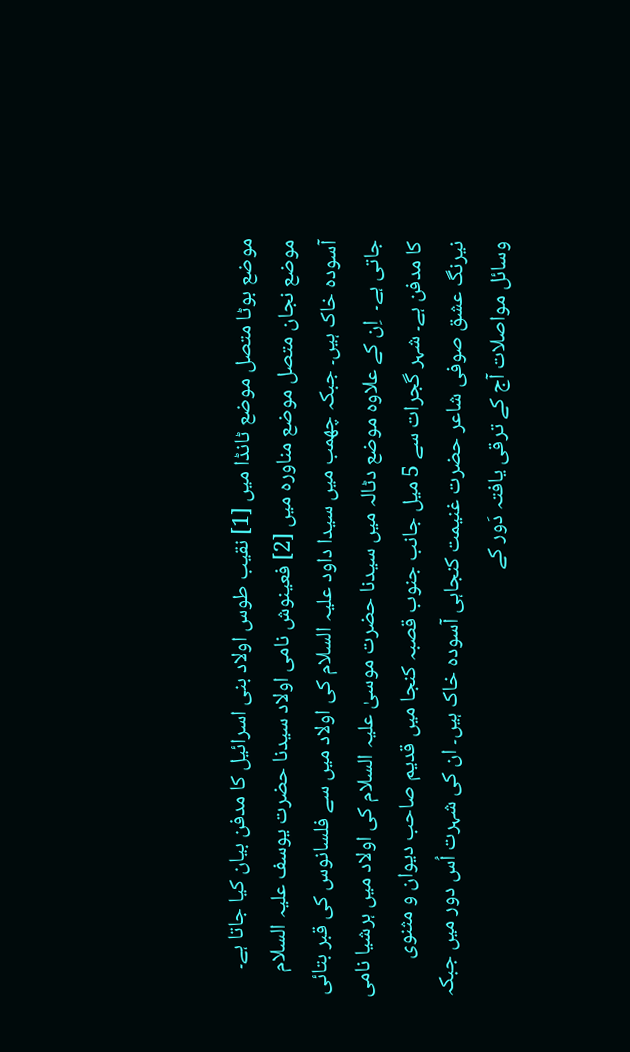موضع بوٹا متصل موضع ٹانڈا میں [1] نقیب طوس اولاد بنی اسرائیل کا مدفن بیان کیا جاتا ہے۔ موضع نجان متصل موضع مناورہ میں [2] فعینوش نامی اولاد سیدنا حضرت یوسف علیہ السلام آسودہ خاک ہیں۔ جبکہ چھمب میں سیدا داود علیہ السلام کی اولاد میں سے فلسانوس کی قبر بتائی جاتی ہے۔  اِن کے علاوہ موضع دٹالہ میں سیدنا حضرت موسیٰ علیہ السلام کی اولاد میں ہرشیا نامی کا مدفن ہے۔ شہر گجرات سے 5 میل جانب جنوب قصبہ کنجا میں قدیم صاحب دیوان و مثنوی نیرنگ عشق صوفی شاعر حضرت غنیمت کنجاہی آسودہ خاک ہیں۔ ان کی شہرت اُس دور میں جبکہ وسائل مواصلات آج کے ترقی یافتہ دَور کے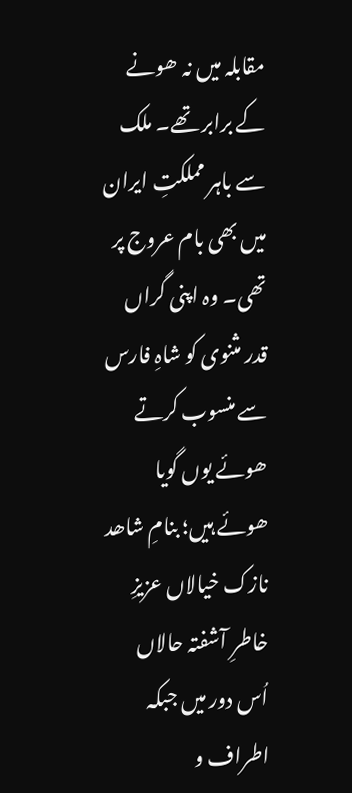مقابلہ میں نہ ھونے کے برابر تھے۔ ملک سے باہر مملکتِ ایران میں بھی بام عروج پر تھی۔ وہ اپنی گراں قدر مثنوی کو شاہِ فارس سے منسوب کرتے ھوئے یوں گویا ھوئے ہیں؛ بنامِ شاھد نازک خیالاں عزیزِ خاطرِ آشفتہ حالاں اُس دور میں جبکہ اطراف و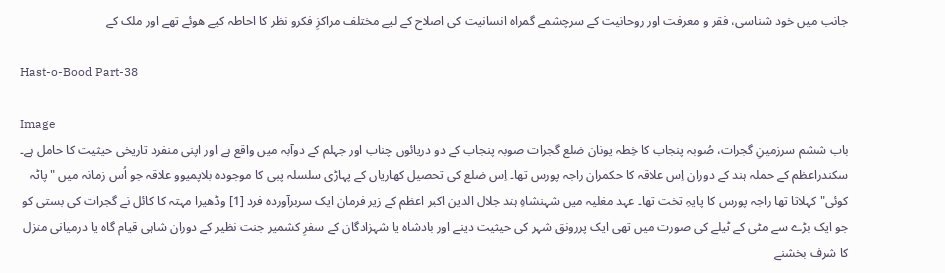جانب میں خود شناسی، فقر و معرفت اور روحانیت کے سرچشمے گمراہ انسانیت کی اصلاح کے لیے مختلف مراکزِ فکرو نظر کا احاطہ کیے ھوئے تھے اور ملک کے

Hast-o-Bood Part-38

Image
باب ششم سرزمینِ گجرات، صُوبہ پنجاب کا خِطہ یونان ضلع گجرات صوبہ پنجاب کے دو دریائوں چناب اور جہلم کے دوآبہ میں واقع ہے اور اپنی منفرد تاریخی حیثیت کا حامل ہے۔ سکندراعظم کے حملہ ہند کے دوران اِس علاقہ کا حکمران راجہ پورس تھا۔ اِس ضلع کی تحصیل کھاریاں کے پہاڑی سلسلہ پبی کا موجودہ بلاپمیوو علاقہ جو اُس زمانہ میں "پاٹہ کوئی" کہلاتا تھا راجہ پورس کا پایہِ تخت تھا۔ عہد مغلیہ میں شہنشاہِ ہند جلال الدین اکبر اعظم کے زیر فرمان ایک سربرآوردہ فرد [1] وڈھیرا مہتہ کا کائل نے گجرات کی بستی کو جو ایک بڑے سے مٹی کے ٹیلے کی صورت میں تھی ایک پررونق شہر کی حیثیت دینے اور بادشاہ یا شہزادگان کے سفرِ کشمیر جنت نظیر کے دوران شاہی قیام گاہ یا درمیانی منزل کا شرف بخشنے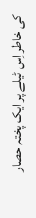کی خاطر اِس ٹیلے پر ایک پختہ حصار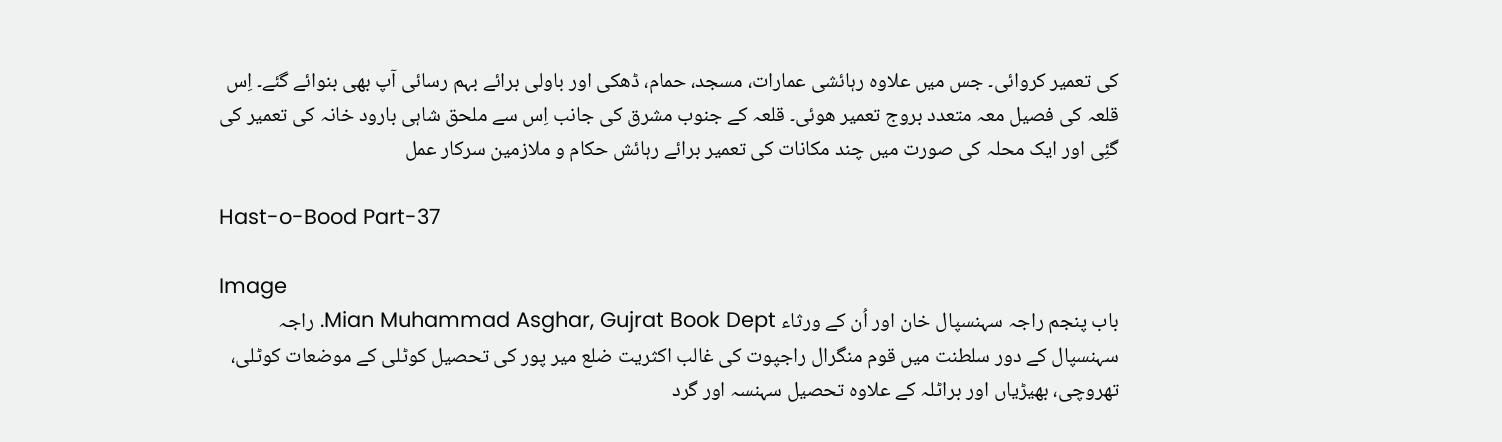کی تعمیر کروائی۔ جس میں علاوہ رہائشی عمارات، مسجد، حمام، ڈھکی اور باولی برائے بہم رسائی آپ بھی بنوائے گئے۔ اِس قلعہ کی فصیل معہ متعدد بروج تعمیر ھوئی۔ قلعہ کے جنوب مشرق کی جانب اِس سے ملحق شاہی بارود خانہ کی تعمیر کی گئِی اور ایک محلہ کی صورت میں چند مکانات کی تعمیر برائے رہائش حکام و ملازمین سرکار عمل

Hast-o-Bood Part-37

Image
باب پنجم راجہ سہنسپال خان اور اُن کے ورثاء Mian Muhammad Asghar, Gujrat Book Dept. راجہ سہنسپال کے دور سلطنت میں قوم منگرال راجپوت کی غالب اکثریت ضلع میر پور کی تحصیل کوٹلی کے موضعات کوٹلی، تھروچی، بھیڑیاں اور براٹلہ کے علاوہ تحصیل سہنسہ اور گرد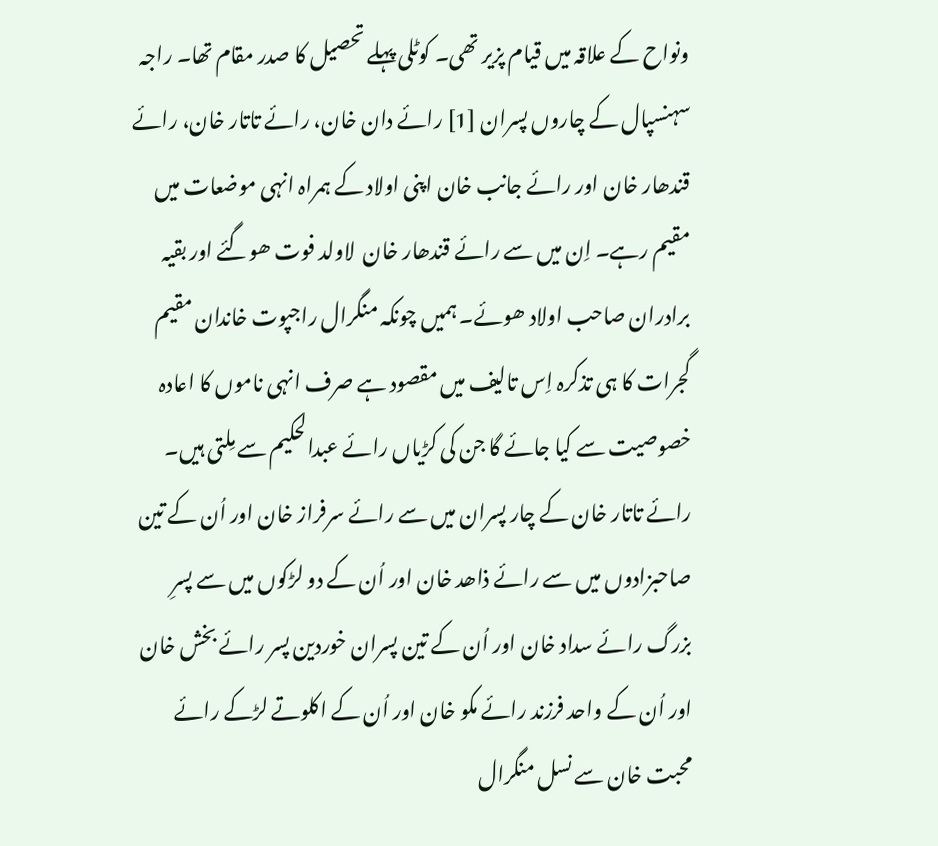ونواح کے علاقہ میں قیام پزیر تھی۔ کوٹلی پہلے تحصیل کا صدر مقام تھا۔ راجہ سہنسپال کے چاروں پسران [1] رائے دان خان، رائے تاتار خان، رائے قندھار خان اور رائے جانب خان اپنی اولاد کے ہمراہ انہی موضعات میں مقیم رہے۔ اِن میں سے رائے قندھار خان  لاولد فوت ھوگئے اور بقیہ برادران صاحب اولاد ھوئے۔ ہمیں چونکہ منگرال راجپوت خاندان مقیم گجرات کا ہی تذکرہ اِس تالیف میں مقصود ہے صرف انہی ناموں کا اعادہ خصوصیت سے کیا جائے گا جن کی کڑیاں رائے عبدالحکیم سے مِلتی ہیں۔ رائے تاتار خان کے چار پسران میں سے رائے سرفراز خان اور اُن کے تین صاحبزادوں میں سے رائے ذاھد خان اور اُن کے دو لڑکوں میں سے پسرِ بزرگ رائے سداد خان اور اُن کے تین پسران خوردین پسر رائے بخش خان اور اُن کے واحد فرزند رائے مکو خان اور اُن کے اکلوتے لڑکے رائے محبت خان سے نسل منگرال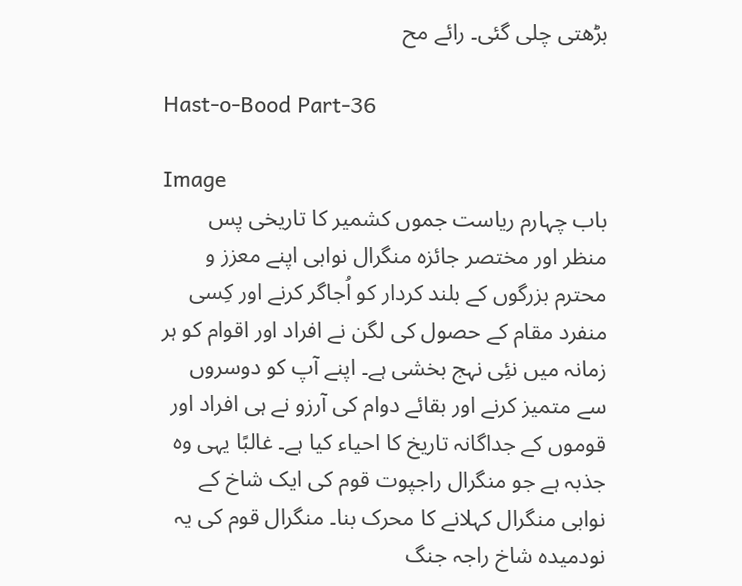بڑھتی چلی گئی۔ رائے مح

Hast-o-Bood Part-36

Image
باب چہارم ریاست جموں کشمیر کا تاریخی پس منظر اور مختصر جائزہ منگرال نوابی اپنے معزز و محترم بزرگوں کے بلند کردار کو اُجاگر کرنے اور کِسی منفرد مقام کے حصول کی لگن نے افراد اور اقوام کو ہر زمانہ میں نئِی نہج بخشی ہے۔ اپنے آپ کو دوسروں سے متمیز کرنے اور بقائے دوام کی آرزو نے ہی افراد اور قوموں کے جداگانہ تاریخ کا احیاء کیا ہے۔ غالبًا یہی وہ جذبہ ہے جو منگرال راجپوت قوم کی ایک شاخ کے نوابی منگرال کہلانے کا محرک بنا۔ منگرال قوم کی یہ نودمیدہ شاخ راجہ جنگ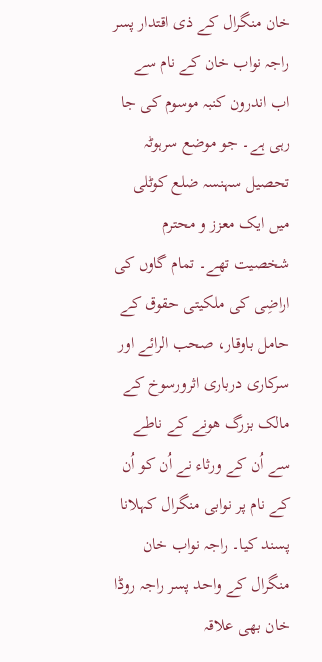خان منگرال کے ذی اقتدار پسر راجہ نواب خان کے نام سے اب اندرون کنبہ موسوم کی جا رہی ہے۔ جو موضع سرہوٹہ تحصیل سہنسہ ضلع کوٹلی میں ایک معزز و محترم شخصیت تھے۔ تمام گاوں کی اراضِی کی ملکیتی حقوق کے حامل باوقار، صحب الرائے اور سرکاری درباری اثرورسوخ کے مالک بزرگ ھونے کے ناطے سے اُن کے ورثاء نے اُن کو اُن کے نام پر نوابی منگرال کہلانا پسند کیا۔ راجہ نواب خان منگرال کے واحد پسر راجہ روڈا خان بھی علاقہ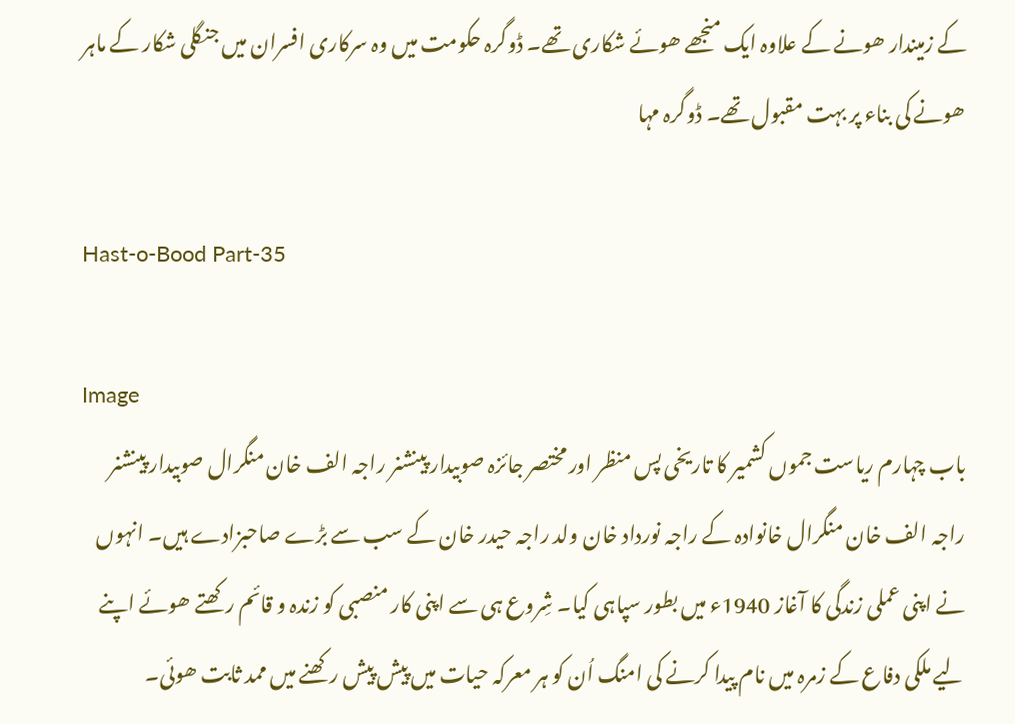کے زمیندار ھونے کے علاوہ ایک منجھے ھوئے شکاری تھے۔ ڈوگرہ حکومت میں وہ سرکاری افسران میں جنگلی شکار کے ماہر ھونے کی بناء پر بہت مقبول تھے۔ ڈوگرہ مہا

Hast-o-Bood Part-35

Image
باب چہارم ریاست جموں کشمیر کا تاریخی پس منظر اور مختصر جائزہ صوبیدار پینشنر راجہ الف خان منگرال صوبیدار پینشنر راجہ الف خان منگرال خانوادہ کے راجہ نورداد خان ولد راجہ حیدر خان کے سب سے بڑے صاحبزادے ہیں۔ انہوں نے اپنی عملی زندگی کا آغاز 1940ء میں بطور سپاہی کیا۔ شِروع ہی سے اپنی کار منصبی کو زندہ و قائم رکھتے ھوئے اپنے لیے ملکی دفاع کے زمرہ میں نام پیدا کرنے کی امنگ اُن کو ہر معرکہ حیات میں پیش پیش رکھنے میں ممد ثابت ھوئی۔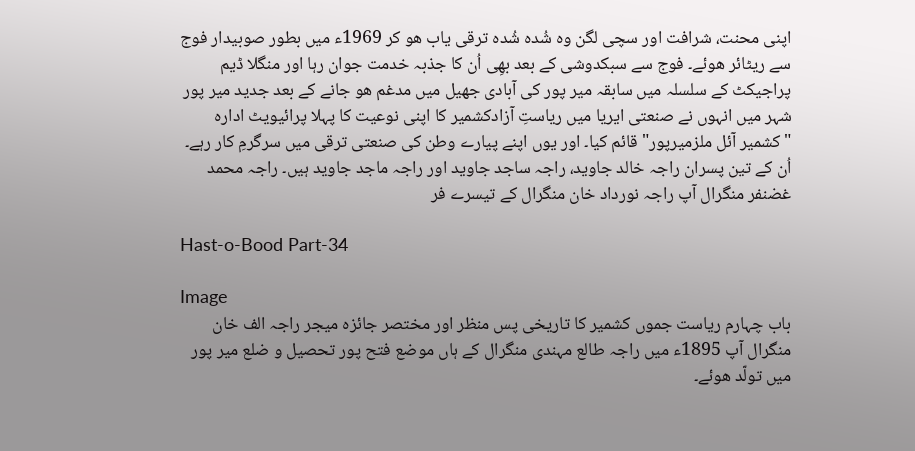اپنی محنت، شرافت اور سچی لگن وہ شُدہ شُدہ ترقی یاب ھو کر 1969ء میں بطور صوبیدار فوج سے ریٹائر ھوئے۔ فوج سے سبکدوشی کے بعد بھِی اُن کا جذبہ خدمت جوان رہا اور منگلا ڈیم پراجیکٹ کے سلسلہ میں سابقہ میر پور کی آبادی جھیل میں مدغم ھو جانے کے بعد جدید میر پور شہر میں انہوں نے صنعتی ایریا میں ریاستِ آزادکشمیر کا اپنی نوعیت کا پہلا پرائیویٹ ادارہ "کشمیر آئل ملزمیرپور" قائم کیا۔ اور یوں اپنے پیارے وطن کی صنعتی ترقی میں سرگرمِ کار رہے۔ اُن کے تین پسران راجہ خالد جاوید، راجہ ساجد جاوید اور راجہ ماجد جاوید ہیں۔ راجہ محمد غضنفر منگرال آپ راجہ نورداد خان منگرال کے تیسرے فر

Hast-o-Bood Part-34

Image
باب چہارم ریاست جموں کشمیر کا تاریخی پس منظر اور مختصر جائزہ میجر راجہ الف خان منگرال آپ 1895ء میں راجہ طالع مہندی منگرال کے ہاں موضع فتح پور تحصیل و ضلع میر پور میں تولّد ھوئے۔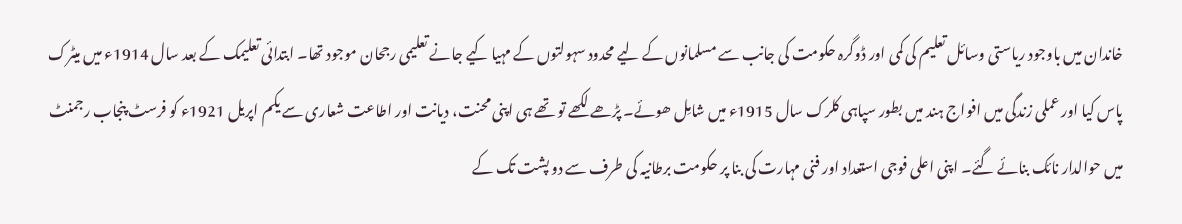خاندان میں باوجود ریاستی وسائل تعلیم کی کمی اور ڈوگرہ حکومت کی جانب سے مسلمانوں کے لیے محدود سہولتوں کے مہیا کیے جانے تعلیمی رجحان موجود تھا۔ ابتدائی تعلیمک کے بعد سال 1914ء میں میٹرک پاس کیا اور عملی زندگی میں افواج ہند میں بطور سپاہی کلرک سال 1915ء میں شامِل ھوئے۔ پڑھے لکھے تو تھے ہی اپنی محنت، دیانت اور اطاعت شعاری سے یکم اپریل 1921ء کو فرسٹ پنجاب رجمنٹ میں حوالدار نائک بنائے گئے۔ اپنی اعلی فوجی استعداد اور فنی مہارت کی بنا پر حکومت برطانیہ کی طرف سے دو پشت تک کے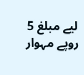لیے مبلغ 5 روپے مہوار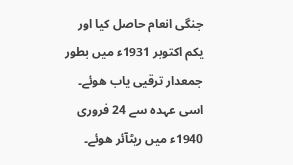جنگی انعام حاصل کیا اور یکم اکتوبر 1931ء میں بطور جمعدار ترقیی یاب ھوئے۔ اسی عہدہ سے 24 فروری 1940ء میں ریٹآئر ھوئے۔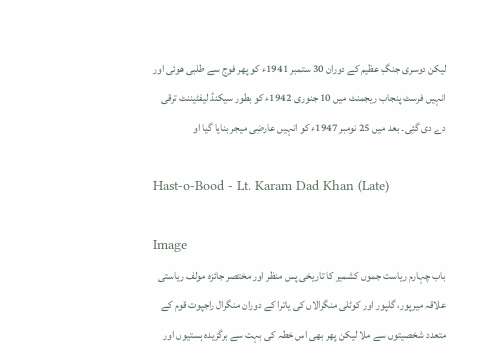لیکن دوسری جنگِ عظیم کے دوران 30 ستمبر 1941ء کو پھر فوج سے طلبی ھوئی اور انہیں فرسٹ پنجاب ریجمنٹ میں 10 جنوری 1942ء کو بطور سیکنڈ لیفٹیننٹ ترقی دے دی گئِی۔ بعد میں 25 نومبر 1947ء کو انہیں عارضِی میجر بنایا گیا او

Hast-o-Bood - Lt. Karam Dad Khan (Late)

Image
باب چہارم ریاست جموں کشمیر کا تاریخی پس منظر اور مختصر جائزہ مولف ریاستی علاقہ میرپور، گلپور اور کوٹلی منگرالاں کی یاترا کے دوران منگرال راجپوت قوم کے متعدد شخصیتوں سے ملا لیکن پھر بھی اس خطہ کی بہت سے برگزیدہ ہستیوں اور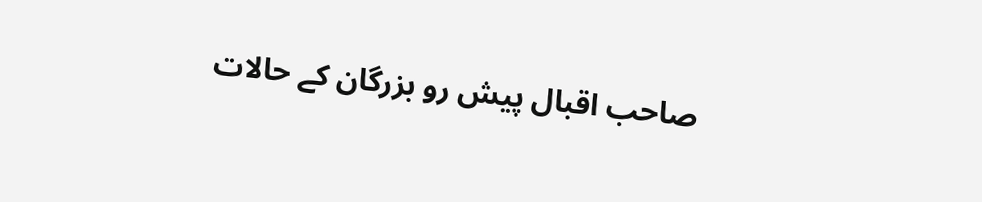صاحب اقبال پیش رو بزرگان کے حالات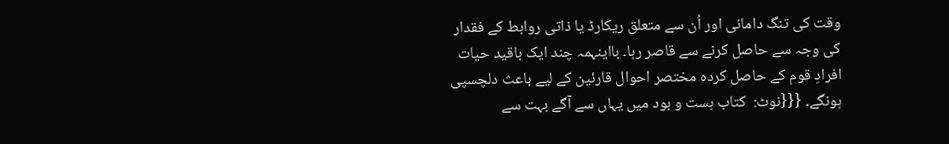وقت کی تنگ دامانی اور اُن سے متعلق ریکارڈ یا ذاتی روابط کے فقدار کی وجہ سے حاصل کرنے سے قاصر رہا۔ بااینہمہ چند ایک باقید حیات افرادِ قوم کے حاصل کردہ مختصر احوال قارئین کے لیے باعث دلچسپی ہونگے۔ {{{نوٹ:  کتاب ہست و بود میں یہاں سے آگے بہت سے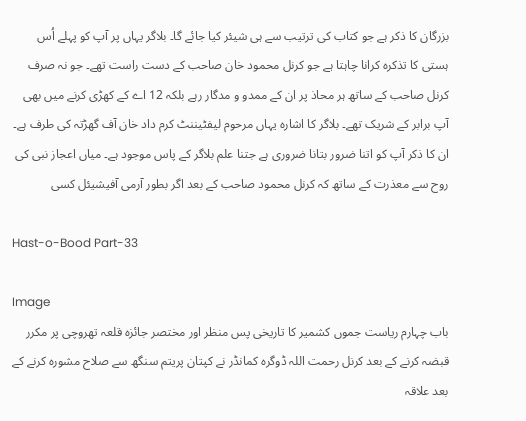بزرگان کا ذکر ہے جو کتاب کی ترتیب سے ہی شیئر کیا جائے گا۔ بلاگر یہاں پر آپ کو پہلے اُس ہستی کا تذکرہ کرانا چاہتا ہے جو کرنل محمود خان صاحب کے دست راست تھے۔ جو نہ صرف کرنل صاحب کے ساتھ ہر محاذ پر ان کے ممدو و مدگار رہے بلکہ 12 اے کے کھڑی کرنے میں بھی آپ برابر کے شریک تھے۔ بلاگر کا اشارہ یہاں مرحوم لیفٹیننٹ کرم داد خان آف گھڑتہ کی طرف ہے۔ ان کا ذکر آپ کو اتنا ضرور بتانا ضروری ہے جتنا علم بلاگر کے پاس موجود ہے۔ میاں اعجاز نبی کی روح سے معذرت کے ساتھ کہ کرنل محمود صاحب کے بعد اگر بطور آرمی آفیشیئل کسی

Hast-o-Bood Part-33

Image
باب چہارم ریاست جموں کشمیر کا تاریخی پس منظر اور مختصر جائزہ قلعہ تھروچی پر مکرر قبضہ کرنے کے بعد کرنل رحمت اللہ ڈوگرہ کمانڈر نے کپتان پریتم سنگھ سے صلاح مشورہ کرنے کے بعد علاقہ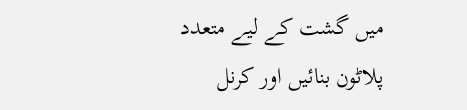میں گشت کے لیے متعدد پلاٹون بنائیں اور کرنل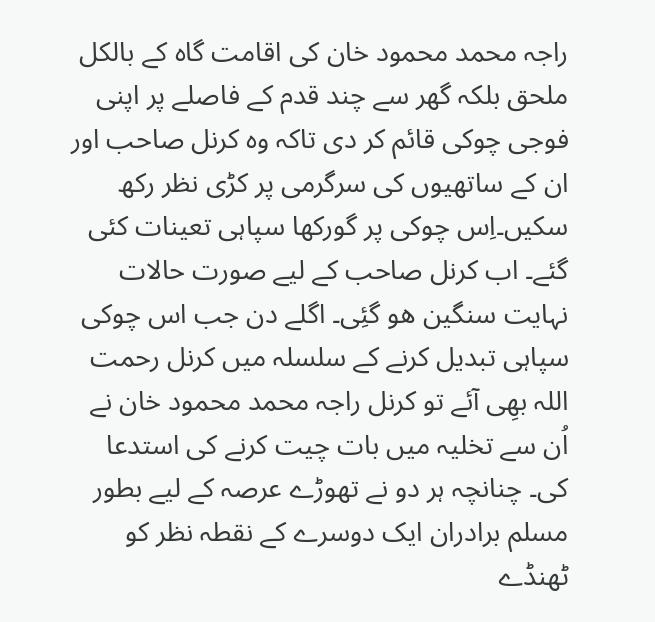راجہ محمد محمود خان کی اقامت گاہ کے بالکل ملحق بلکہ گھر سے چند قدم کے فاصلے پر اپنی فوجی چوکی قائم کر دی تاکہ وہ کرنل صاحب اور ان کے ساتھیوں کی سرگرمی پر کڑی نظر رکھ سکیں۔اِس چوکی پر گورکھا سپاہی تعینات کئی گئے۔ اب کرنل صاحب کے لیے صورت حالات نہایت سنگین ھو گئِی۔ اگلے دن جب اس چوکی سپاہی تبدیل کرنے کے سلسلہ میں کرنل رحمت اللہ بھِی آئے تو کرنل راجہ محمد محمود خان نے اُن سے تخلیہ میں بات چیت کرنے کی استدعا کی۔ چنانچہ ہر دو نے تھوڑے عرصہ کے لیے بطور مسلم برادران ایک دوسرے کے نقطہ نظر کو ٹھنڈے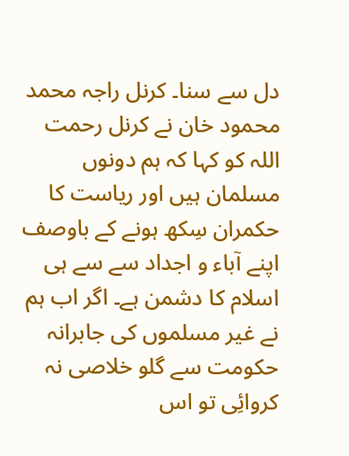دل سے سنا۔ کرنل راجہ محمد محمود خان نے کرنل رحمت اللہ کو کہا کہ ہم دونوں مسلمان ہیں اور ریاست کا حکمران سِکھ ہونے کے باوصف اپنے آباء و اجداد سے سے ہی اسلام کا دشمن ہے۔ اگر اب ہم نے غیر مسلموں کی جابرانہ حکومت سے گلو خلاصی نہ کروائِی تو اس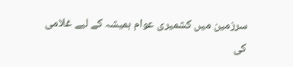سرزمین میں کشمیری عوام ہمیشہ کے لیے غلامی کی